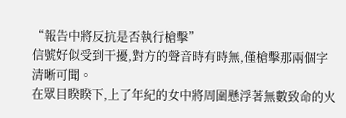“報告中將反抗是否執行槍擊”
信號好似受到干擾,對方的聲音時有時無,僅槍擊那兩個字清晰可聞。
在眾目睽睽下,上了年紀的女中將周圍懸浮著無數致命的火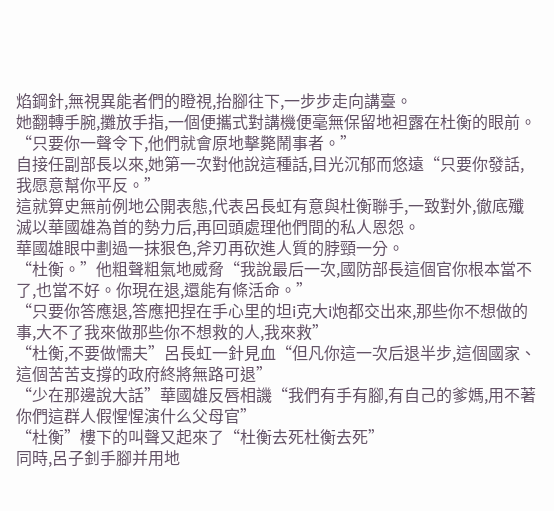焰鋼針,無視異能者們的瞪視,抬腳往下,一步步走向講臺。
她翻轉手腕,攤放手指,一個便攜式對講機便毫無保留地袒露在杜衡的眼前。
“只要你一聲令下,他們就會原地擊斃鬧事者。”
自接任副部長以來,她第一次對他說這種話,目光沉郁而悠遠“只要你發話,我愿意幫你平反。”
這就算史無前例地公開表態,代表呂長虹有意與杜衡聯手,一致對外,徹底殲滅以華國雄為首的勢力后,再回頭處理他們間的私人恩怨。
華國雄眼中劃過一抹狠色,斧刃再砍進人質的脖頸一分。
“杜衡。”他粗聲粗氣地威脅“我說最后一次,國防部長這個官你根本當不了,也當不好。你現在退,還能有條活命。”
“只要你答應退,答應把捏在手心里的坦i克大i炮都交出來,那些你不想做的事,大不了我來做那些你不想救的人,我來救”
“杜衡,不要做懦夫”呂長虹一針見血“但凡你這一次后退半步,這個國家、這個苦苦支撐的政府終將無路可退”
“少在那邊說大話”華國雄反唇相譏“我們有手有腳,有自己的爹媽,用不著你們這群人假惺惺演什么父母官”
“杜衡”樓下的叫聲又起來了“杜衡去死杜衡去死”
同時,呂子釗手腳并用地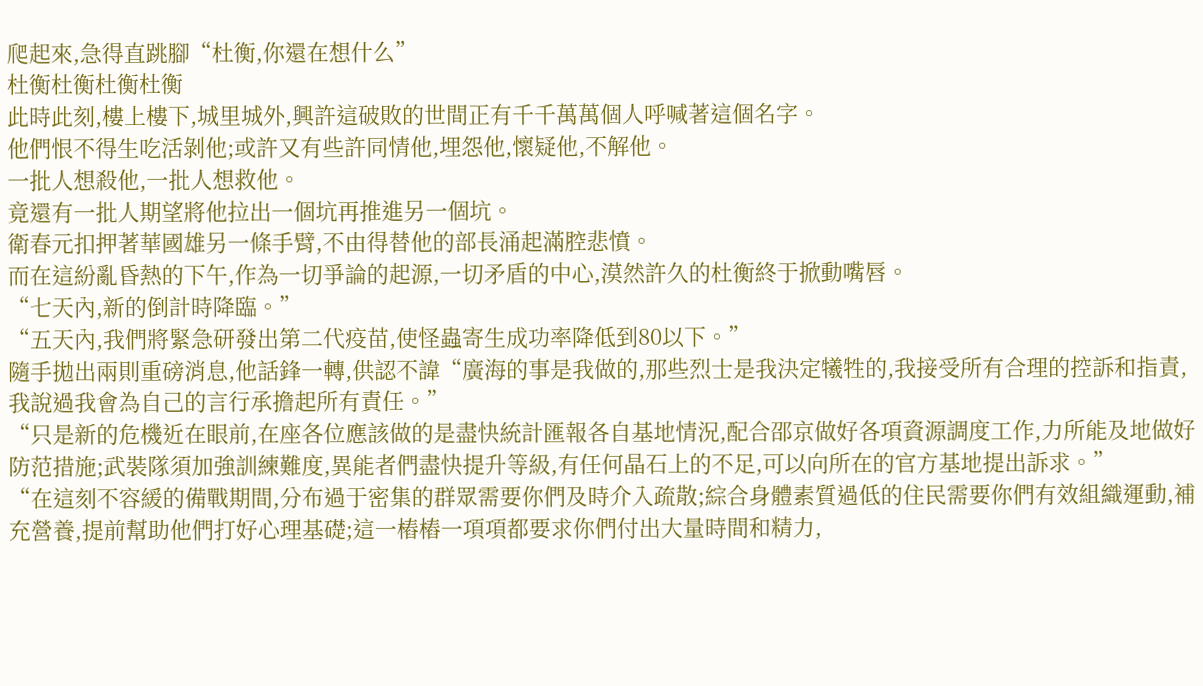爬起來,急得直跳腳“杜衡,你還在想什么”
杜衡杜衡杜衡杜衡
此時此刻,樓上樓下,城里城外,興許這破敗的世間正有千千萬萬個人呼喊著這個名字。
他們恨不得生吃活剝他;或許又有些許同情他,埋怨他,懷疑他,不解他。
一批人想殺他,一批人想救他。
竟還有一批人期望將他拉出一個坑再推進另一個坑。
衛春元扣押著華國雄另一條手臂,不由得替他的部長涌起滿腔悲憤。
而在這紛亂昏熱的下午,作為一切爭論的起源,一切矛盾的中心,漠然許久的杜衡終于掀動嘴唇。
“七天內,新的倒計時降臨。”
“五天內,我們將緊急研發出第二代疫苗,使怪蟲寄生成功率降低到80以下。”
隨手拋出兩則重磅消息,他話鋒一轉,供認不諱“廣海的事是我做的,那些烈士是我決定犧牲的,我接受所有合理的控訴和指責,我說過我會為自己的言行承擔起所有責任。”
“只是新的危機近在眼前,在座各位應該做的是盡快統計匯報各自基地情況,配合邵京做好各項資源調度工作,力所能及地做好防范措施;武裝隊須加強訓練難度,異能者們盡快提升等級,有任何晶石上的不足,可以向所在的官方基地提出訴求。”
“在這刻不容緩的備戰期間,分布過于密集的群眾需要你們及時介入疏散;綜合身體素質過低的住民需要你們有效組織運動,補充營養,提前幫助他們打好心理基礎;這一樁樁一項項都要求你們付出大量時間和精力,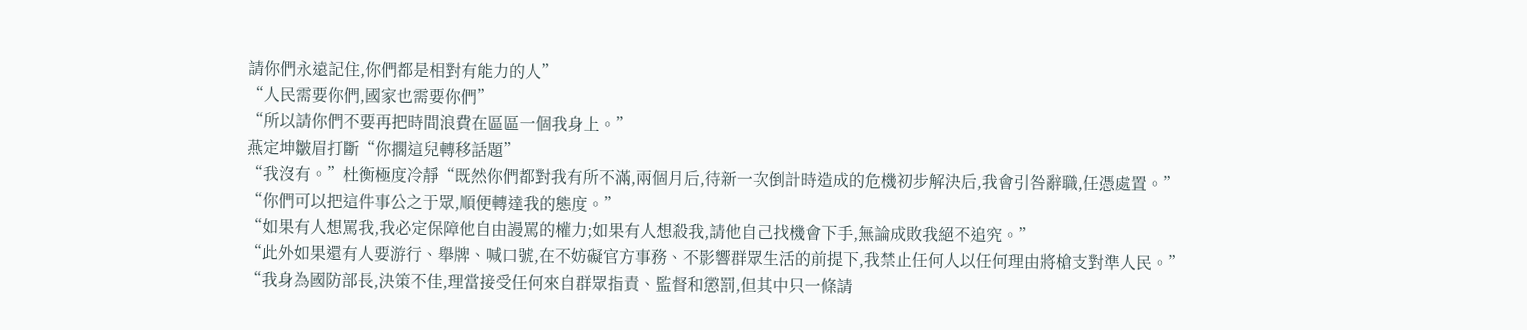請你們永遠記住,你們都是相對有能力的人”
“人民需要你們,國家也需要你們”
“所以請你們不要再把時間浪費在區區一個我身上。”
燕定坤皺眉打斷“你擱這兒轉移話題”
“我沒有。”杜衡極度冷靜“既然你們都對我有所不滿,兩個月后,待新一次倒計時造成的危機初步解決后,我會引咎辭職,任憑處置。”
“你們可以把這件事公之于眾,順便轉達我的態度。”
“如果有人想罵我,我必定保障他自由謾罵的權力;如果有人想殺我,請他自己找機會下手,無論成敗我絕不追究。”
“此外如果還有人要游行、舉牌、喊口號,在不妨礙官方事務、不影響群眾生活的前提下,我禁止任何人以任何理由將槍支對準人民。”
“我身為國防部長,決策不佳,理當接受任何來自群眾指責、監督和懲罰,但其中只一條請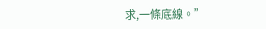求,一條底線。”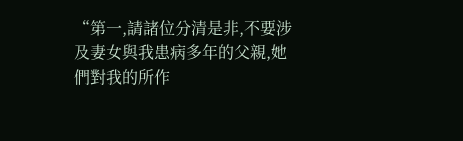“第一,請諸位分清是非,不要涉及妻女與我患病多年的父親,她們對我的所作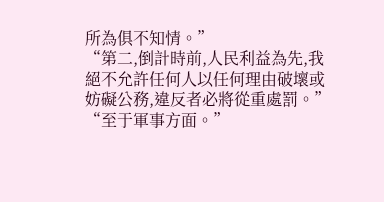所為俱不知情。”
“第二,倒計時前,人民利益為先,我絕不允許任何人以任何理由破壞或妨礙公務,違反者必將從重處罰。”
“至于軍事方面。”